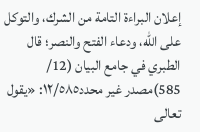إعلان البراءة التامة من الشرك، والتوكل على الله، ودعاء الفتح والنصر؛ قال الطبري في جامع البيان (12/ 585)مصدر غير محدد١٢/٥٨٥: «يقول تعالى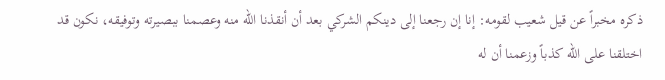ذكره مخبراً عن قيل شعيب لقومه: إنا إن رجعنا إلى دينكم الشركي بعد أن أنقذنا الله منه وعصمنا ببصيرته وتوفيقه، نكون قد اختلقنا على الله كذباً وزعمنا أن له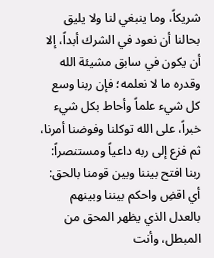شريكاً، وما ينبغي لنا ولا يليق بحالنا أن نعود في الشرك أبداً، إلا أن يكون في سابق مشيئة الله وقدره ما لا نعلمه؛ فإن ربنا وسع كل شيء علماً وأحاط بكل شيء خبراً، على الله توكلنا وفوضنا أمرنا، ثم فزع إلى ربه داعياً ومستنصراً: ربنا افتح بيننا وبين قومنا بالحق: أي اقضِ واحكم بيننا وبينهم بالعدل الذي يظهر المحق من المبطل، وأنت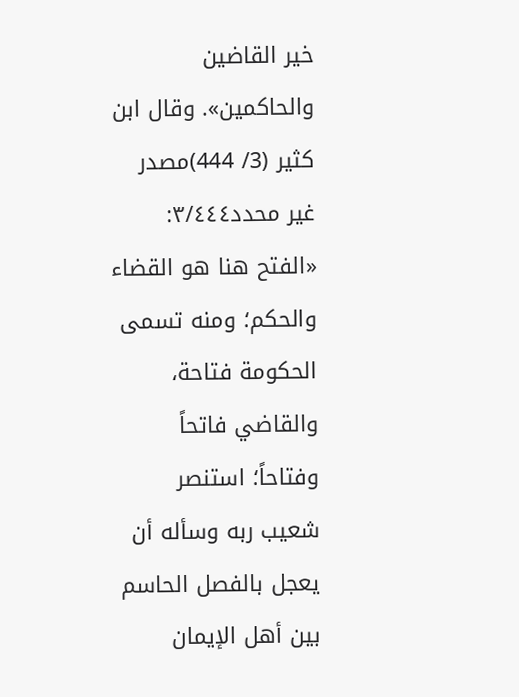خير القاضين والحاكمين». وقال ابن كثير (3/ 444)مصدر غير محدد٣/٤٤٤: «الفتح هنا هو القضاء والحكم؛ ومنه تسمى الحكومة فتاحة، والقاضي فاتحاً وفتاحاً؛ استنصر شعيب ربه وسأله أن يعجل بالفصل الحاسم بين أهل الإيمان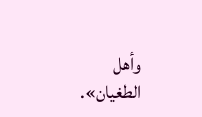وأهل الطغيان».